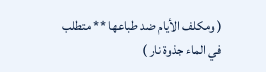( ومكلف الأيام ضد طباعها ** متطلب في الماء جذوة نار )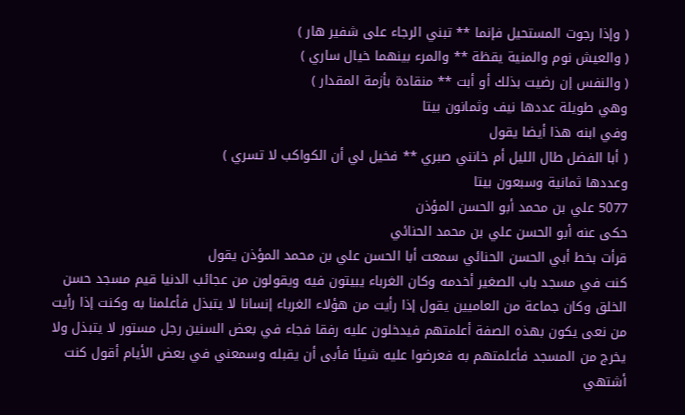( وإذا رجوت المستحيل فإنما ** تبني الرجاء على شفير هار )
( والعيش نوم والمنية يقظة ** والمرء بينهما خيال ساري )
( والنفس إن رضيت بذلك أو أبت ** منقادة بأزمة المقدار )
وهي طويلة عددها نيف وثمانون بيتا
وفي ابنه هذا أيضا يقول
( أبا الفضل طال الليل أم خانني صبري ** فخيل لي أن الكواكب لا تسري )
وعددها ثمانية وسبعون بيتا
5077 علي بن محمد أبو الحسن المؤذن
حكى عنه أبو الحسن علي بن محمد الحنائي
قرأت بخط أبي الحسن الحنائي سمعت أبا الحسن علي بن محمد المؤذن يقول
كنت في مسجد باب الصغير أخدمه وكان الغرباء يبيتون فيه ويقولون من عجائب الدنيا قيم مسجد حسن الخلق وكان جماعة من العاميين يقول إذا رأيت من هؤلاء الغرباء إنسانا لا يتبذل فأعلمنا به وكنت إذا رأيت من نعى يكون بهذه الصفة أعلمتهم فيدخلون عليه رفقا فجاء في بعض السنين رجل مستور لا يتبذل ولا يخرج من المسجد فأعلمتهم به فعرضوا عليه شيئا فأبى أن يقبله وسمعني في بعض الأيام أقول كنت أشتهي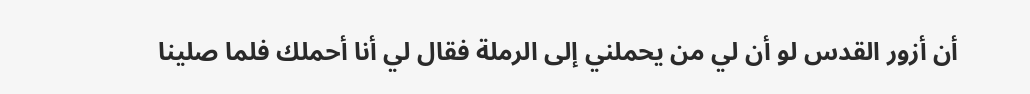أن أزور القدس لو أن لي من يحملني إلى الرملة فقال لي أنا أحملك فلما صلينا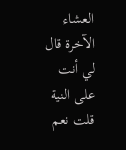العشاء الآخرة قال لي أنت على النية قلت نعم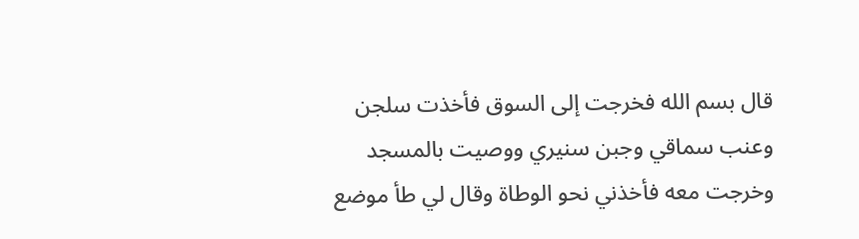قال بسم الله فخرجت إلى السوق فأخذت سلجن وعنب سماقي وجبن سنيري ووصيت بالمسجد وخرجت معه فأخذني نحو الوطاة وقال لي طأ موضع